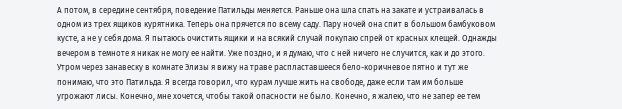А потом, в середине сентября, поведение Патильды меняется. Раньше она шла спать на закате и устраивалась в одном из трех ящиков курятника. Теперь она прячется по всему саду. Пару ночей она спит в большом бамбуковом кусте, а не у себя дома. Я пытаюсь очистить ящики и на всякий случай покупаю спрей от красных клещей. Однажды вечером в темноте я никак не могу ее найти. Уже поздно, и я думаю, что с ней ничего не случится, как и до этого.
Утром через занавеску в комнате Элизы я вижу на траве распластавшееся бело-коричневое пятно и тут же понимаю, что это Патильда. Я всегда говорил, что курам лучше жить на свободе, даже если там им больше угрожают лисы. Конечно, мне хочется, чтобы такой опасности не было. Конечно, я жалею, что не запер ее тем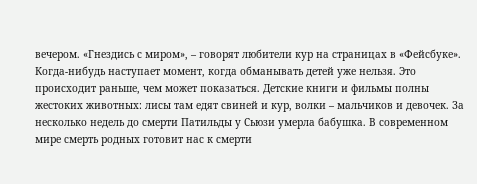вечером. «Гнездись с миром», – говорят любители кур на страницах в «Фейсбуке».
Когда-нибудь наступает момент, когда обманывать детей уже нельзя. Это происходит раньше, чем может показаться. Детские книги и фильмы полны жестоких животных: лисы там едят свиней и кур, волки – мальчиков и девочек. За несколько недель до смерти Патильды у Сьюзи умерла бабушка. В современном мире смерть родных готовит нас к смерти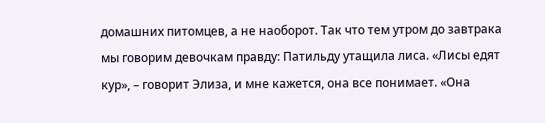домашних питомцев, а не наоборот. Так что тем утром до завтрака мы говорим девочкам правду: Патильду утащила лиса. «Лисы едят кур», – говорит Элиза, и мне кажется, она все понимает. «Она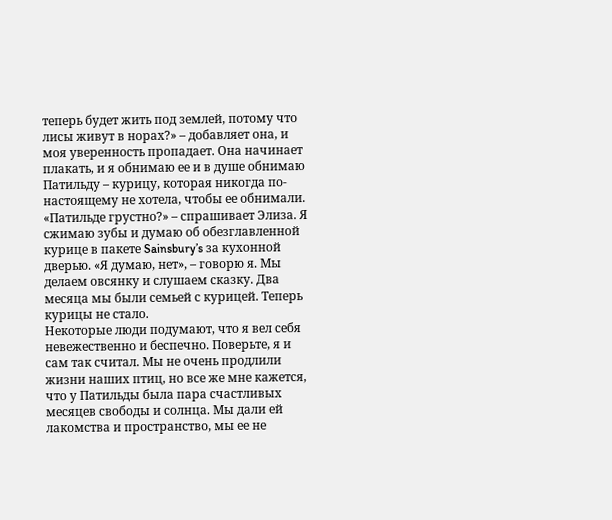теперь будет жить под землей, потому что лисы живут в норах?» – добавляет она, и моя уверенность пропадает. Она начинает плакать, и я обнимаю ее и в душе обнимаю Патильду – курицу, которая никогда по-настоящему не хотела, чтобы ее обнимали.
«Патильде грустно?» – спрашивает Элиза. Я сжимаю зубы и думаю об обезглавленной курице в пакете Sainsbury’s за кухонной дверью. «Я думаю, нет», – говорю я. Мы делаем овсянку и слушаем сказку. Два месяца мы были семьей с курицей. Теперь курицы не стало.
Некоторые люди подумают, что я вел себя невежественно и беспечно. Поверьте, я и сам так считал. Мы не очень продлили жизни наших птиц, но все же мне кажется, что у Патильды была пара счастливых месяцев свободы и солнца. Мы дали ей лакомства и пространство, мы ее не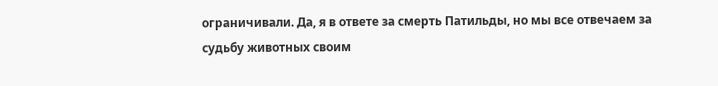ограничивали. Да, я в ответе за смерть Патильды, но мы все отвечаем за судьбу животных своим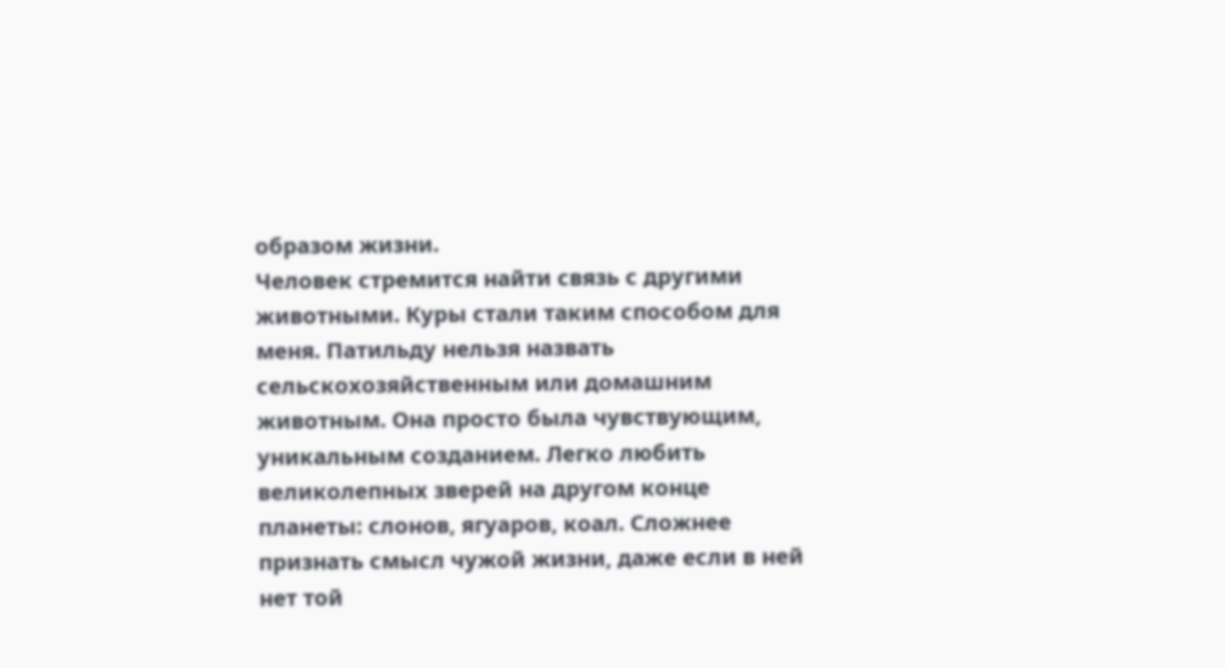образом жизни.
Человек стремится найти связь с другими животными. Куры стали таким способом для меня. Патильду нельзя назвать сельскохозяйственным или домашним животным. Она просто была чувствующим, уникальным созданием. Легко любить великолепных зверей на другом конце планеты: слонов, ягуаров, коал. Сложнее признать смысл чужой жизни, даже если в ней нет той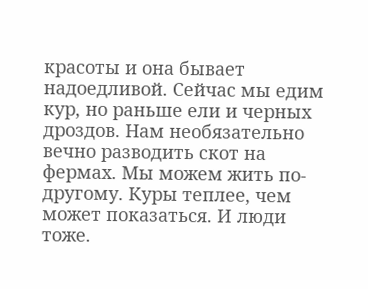красоты и она бывает надоедливой. Сейчас мы едим кур, но раньше ели и черных дроздов. Нам необязательно вечно разводить скот на фермах. Мы можем жить по-другому. Куры теплее, чем может показаться. И люди тоже.